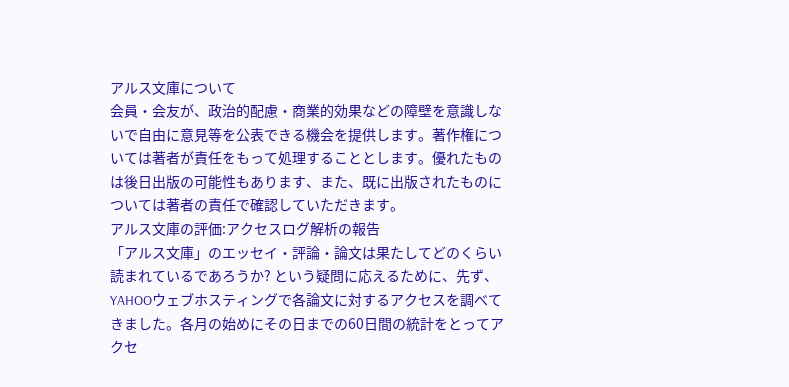アルス文庫について
会員・会友が、政治的配慮・商業的効果などの障壁を意識しないで自由に意見等を公表できる機会を提供します。著作権については著者が責任をもって処理することとします。優れたものは後日出版の可能性もあります、また、既に出版されたものについては著者の責任で確認していただきます。
アルス文庫の評価:アクセスログ解析の報告
「アルス文庫」のエッセイ・評論・論文は果たしてどのくらい読まれているであろうか? という疑問に応えるために、先ず、YAHOOウェブホスティングで各論文に対するアクセスを調べてきました。各月の始めにその日までの60日間の統計をとってアクセ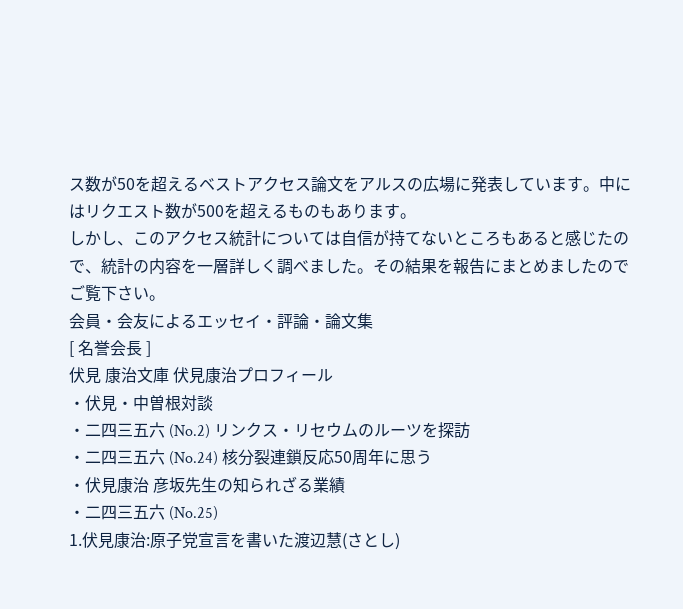ス数が50を超えるベストアクセス論文をアルスの広場に発表しています。中にはリクエスト数が500を超えるものもあります。
しかし、このアクセス統計については自信が持てないところもあると感じたので、統計の内容を一層詳しく調べました。その結果を報告にまとめましたのでご覧下さい。
会員・会友によるエッセイ・評論・論文集
[ 名誉会長 ]
伏見 康治文庫 伏見康治プロフィール
・伏見・中曽根対談
・二四三五六 (No.2) リンクス・リセウムのルーツを探訪
・二四三五六 (No.24) 核分裂連鎖反応50周年に思う
・伏見康治 彦坂先生の知られざる業績
・二四三五六 (No.25)
1.伏見康治:原子党宣言を書いた渡辺慧(さとし)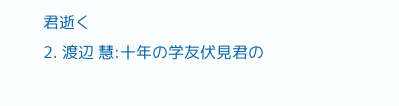君逝く
2. 渡辺 慧:十年の学友伏見君の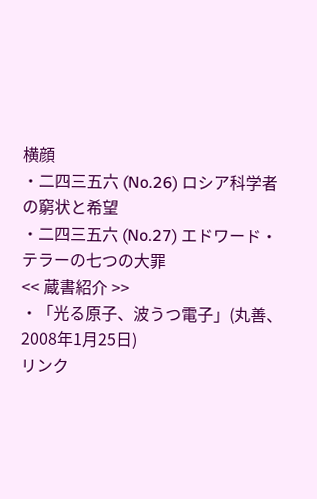横顔
・二四三五六 (No.26) ロシア科学者の窮状と希望
・二四三五六 (No.27) エドワード・テラーの七つの大罪
<< 蔵書紹介 >>
・「光る原子、波うつ電子」(丸善、2008年1月25日)
リンク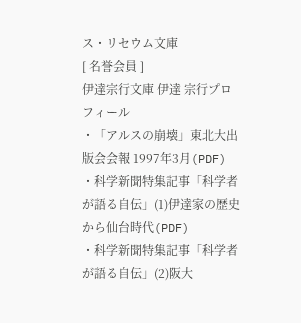ス・リセウム文庫
[ 名誉会員 ]
伊達宗行文庫 伊達 宗行プロフィール
・「アルスの崩壊」東北大出版会会報 1997年3月(PDF)
・科学新聞特集記事「科学者が語る自伝」(1)伊達家の歴史から仙台時代(PDF)
・科学新聞特集記事「科学者が語る自伝」(2)阪大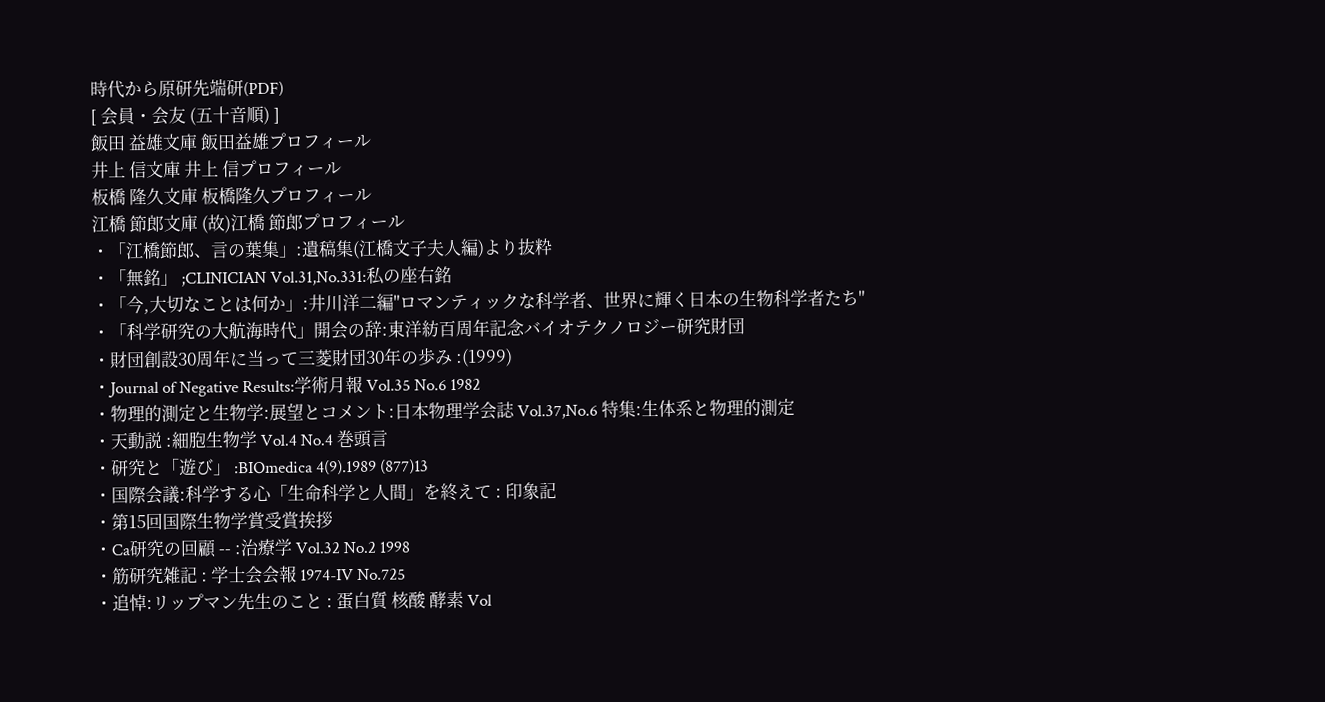時代から原研先端研(PDF)
[ 会員・会友 (五十音順) ]
飯田 益雄文庫 飯田益雄プロフィール
井上 信文庫 井上 信プロフィール
板橋 隆久文庫 板橋隆久プロフィール
江橋 節郎文庫 (故)江橋 節郎プロフィール
・「江橋節郎、言の葉集」:遺稿集(江橋文子夫人編)より抜粋
・「無銘」 ;CLINICIAN Vol.31,No.331:私の座右銘
・「今,大切なことは何か」:井川洋二編"ロマンティックな科学者、世界に輝く日本の生物科学者たち"
・「科学研究の大航海時代」開会の辞:東洋紡百周年記念バイオテクノロジー研究財団
・財団創設30周年に当って三菱財団30年の歩み :(1999)
・Journal of Negative Results:学術月報 Vol.35 No.6 1982
・物理的測定と生物学:展望とコメント:日本物理学会誌 Vol.37,No.6 特集:生体系と物理的測定
・天動説 :細胞生物学 Vol.4 No.4 巻頭言
・研究と「遊び」 :BIOmedica 4(9).1989 (877)13
・国際会議:科学する心「生命科学と人間」を終えて : 印象記
・第15回国際生物学賞受賞挨拶
・Ca研究の回顧 -- :治療学 Vol.32 No.2 1998
・筋研究雑記 : 学士会会報 1974-IV No.725
・追悼:リップマン先生のこと : 蛋白質 核酸 酵素 Vol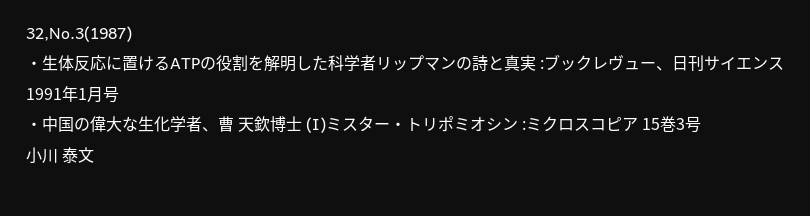32,No.3(1987)
・生体反応に置けるATPの役割を解明した科学者リップマンの詩と真実 :ブックレヴュー、日刊サイエンス 1991年1月号
・中国の偉大な生化学者、曹 天欽博士 (I)ミスター・トリポミオシン :ミクロスコピア 15巻3号
小川 泰文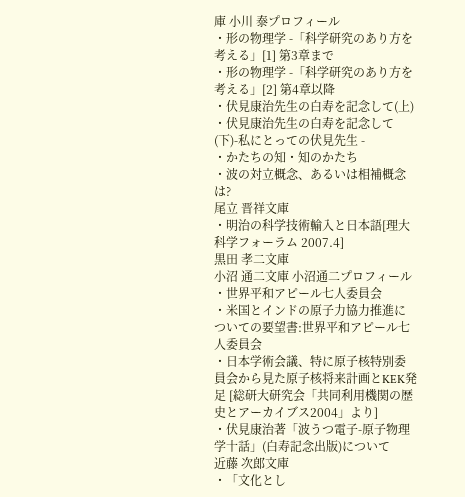庫 小川 泰プロフィール
・形の物理学 -「科学研究のあり方を考える」[1] 第3章まで
・形の物理学 -「科学研究のあり方を考える」[2] 第4章以降
・伏見康治先生の白寿を記念して(上)
・伏見康治先生の白寿を記念して(下)-私にとっての伏見先生 -
・かたちの知・知のかたち
・波の対立概念、あるいは相補概念は?
尾立 晋祥文庫
・明治の科学技術輸入と日本語[理大 科学フォーラム 2007.4]
黒田 孝二文庫
小沼 通二文庫 小沼通二プロフィール
・世界平和アピール七人委員会
・米国とインドの原子力協力推進についての要望書:世界平和アピール七人委員会
・日本学術会議、特に原子核特別委員会から見た原子核将来計画とKEK発足 [総研大研究会「共同利用機関の歴史とアーカイブス2004」より]
・伏見康治著「波うつ電子-原子物理学十話」(白寿記念出版)について
近藤 次郎文庫
・「文化とし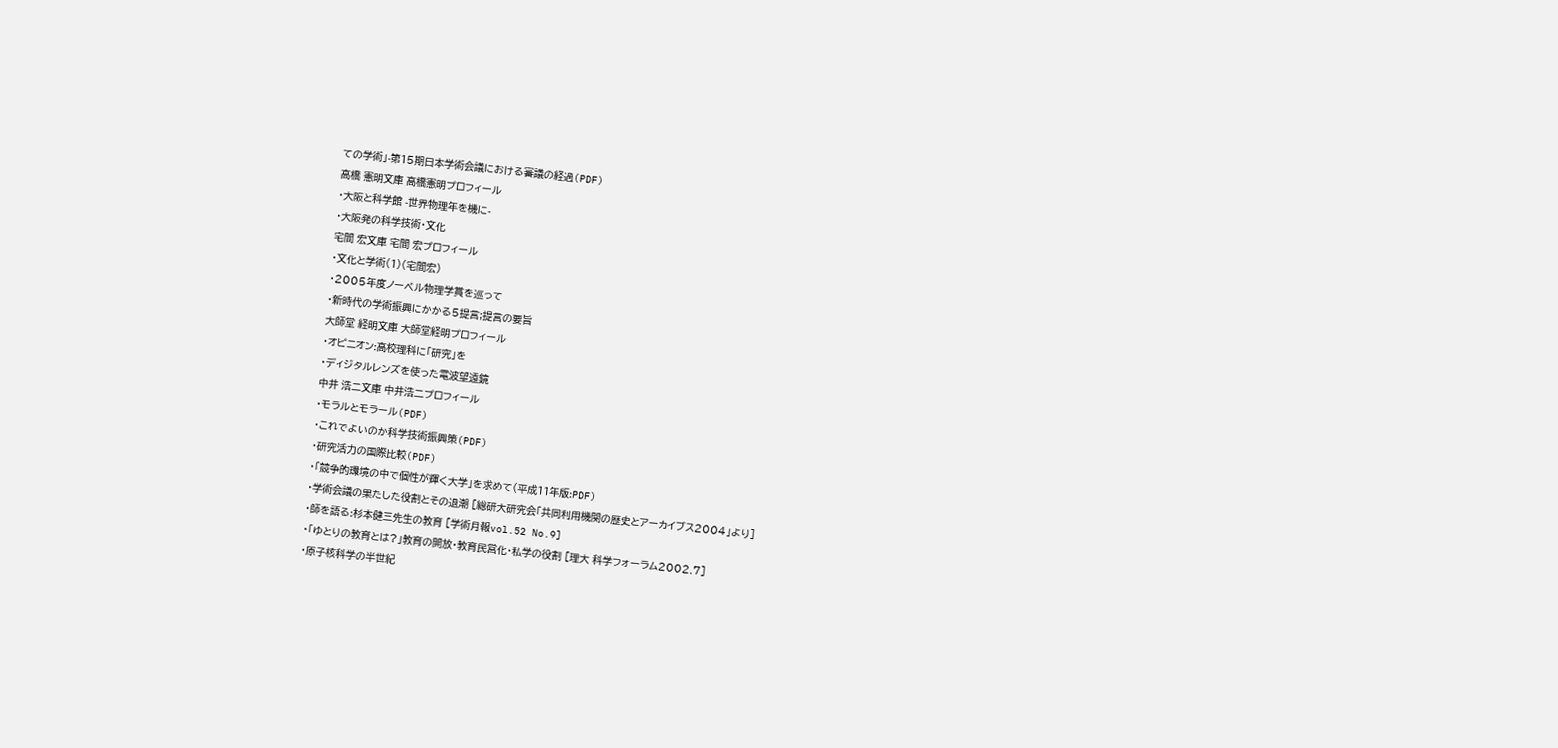ての学術」-第15期日本学術会議における審議の経過(PDF)
高橋 憲明文庫 高橋憲明プロフィール
・大阪と科学館 -世界物理年を機に-
・大阪発の科学技術・文化
宅間 宏文庫 宅間 宏プロフィール
・文化と学術(1)(宅間宏)
・2005年度ノーベル物理学賞を巡って
・新時代の学術振興にかかる5提言;提言の要旨
大師堂 経明文庫 大師堂経明プロフィール
・オピニオン:高校理科に「研究」を
・ディジタルレンズを使った電波望遠鏡
中井 浩二文庫 中井浩二プロフィール
・モラルとモラール(PDF)
・これでよいのか科学技術振興策(PDF)
・研究活力の国際比較(PDF)
・「競争的環境の中で個性が輝く大学」を求めて(平成11年版:PDF)
・学術会議の果たした役割とその退潮 [総研大研究会「共同利用機関の歴史とアーカイブス2004」より]
・師を語る:杉本健三先生の教育 [学術月報vol.52 No.9]
・「ゆとりの教育とは?」教育の開放・教育民営化・私学の役割 [理大 科学フォーラム2002.7]
・原子核科学の半世紀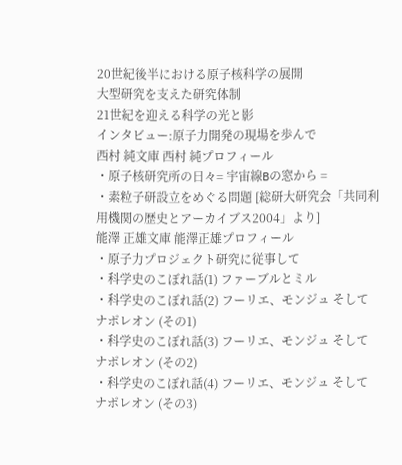20世紀後半における原子核科学の展開
大型研究を支えた研究体制
21世紀を迎える科学の光と影
インタビュー:原子力開発の現場を歩んで
西村 純文庫 西村 純プロフィール
・原子核研究所の日々= 宇宙線Bの窓から =
・素粒子研設立をめぐる問題 [総研大研究会「共同利用機関の歴史とアーカイブス2004」より]
能澤 正雄文庫 能澤正雄プロフィール
・原子力プロジェクト研究に従事して
・科学史のこぼれ話(1) ファーブルとミル
・科学史のこぼれ話(2) フーリエ、モンジュ そして ナポレオン (その1)
・科学史のこぼれ話(3) フーリエ、モンジュ そして ナポレオン (その2)
・科学史のこぼれ話(4) フーリエ、モンジュ そして ナポレオン (その3)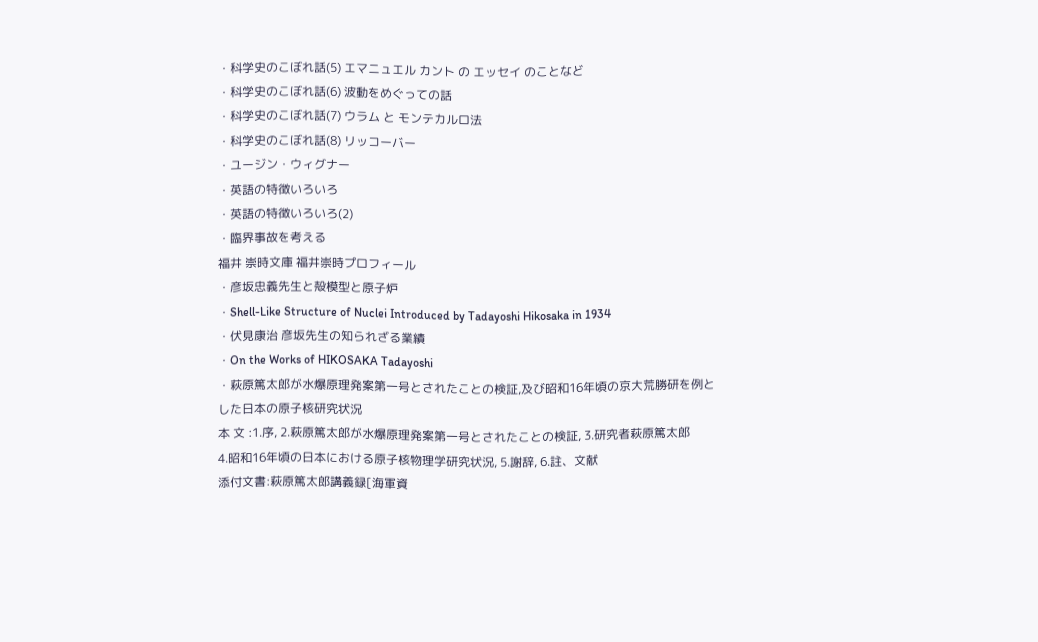・科学史のこぼれ話(5) エマニュエル カント の エッセイ のことなど
・科学史のこぼれ話(6) 波動をめぐっての話
・科学史のこぼれ話(7) ウラム と モンテカルロ法
・科学史のこぼれ話(8) リッコーバー
・ユージン・ウィグナー
・英語の特徴いろいろ
・英語の特徴いろいろ(2)
・臨界事故を考える
福井 崇時文庫 福井崇時プロフィール
・彦坂忠義先生と殻模型と原子炉
・Shell-Like Structure of Nuclei Introduced by Tadayoshi Hikosaka in 1934
・伏見康治 彦坂先生の知られざる業績
・On the Works of HIKOSAKA Tadayoshi
・萩原篤太郎が水爆原理発案第一号とされたことの検証,及び昭和16年頃の京大荒勝研を例とした日本の原子核研究状況
本 文 :1.序, 2.萩原篤太郎が水爆原理発案第一号とされたことの検証, 3.研究者萩原篤太郎
4.昭和16年頃の日本における原子核物理学研究状況, 5.謝辞, 6.註、文献
添付文書:萩原篤太郎講義録[海軍資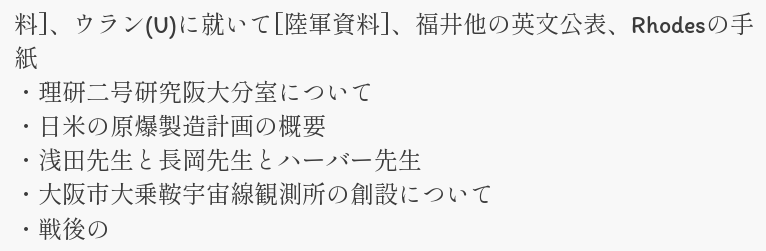料]、ウラン(U)に就いて[陸軍資料]、福井他の英文公表、Rhodesの手紙
・理研二号研究阪大分室について
・日米の原爆製造計画の概要
・浅田先生と長岡先生とハーバー先生
・大阪市大乗鞍宇宙線観測所の創設について
・戦後の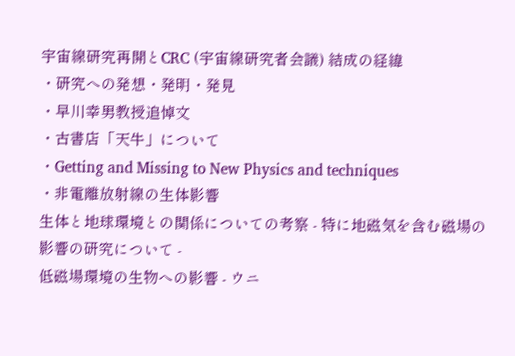宇宙線研究再開とCRC (宇宙線研究者会議) 結成の経緯
・研究への発想・発明・発見
・早川幸男教授追悼文
・古書店「天牛」について
・Getting and Missing to New Physics and techniques
・非電離放射線の生体影響
生体と地球環境との関係についての考察 - 特に地磁気を含む磁場の影響の研究について -
低磁場環境の生物への影響 - ウニ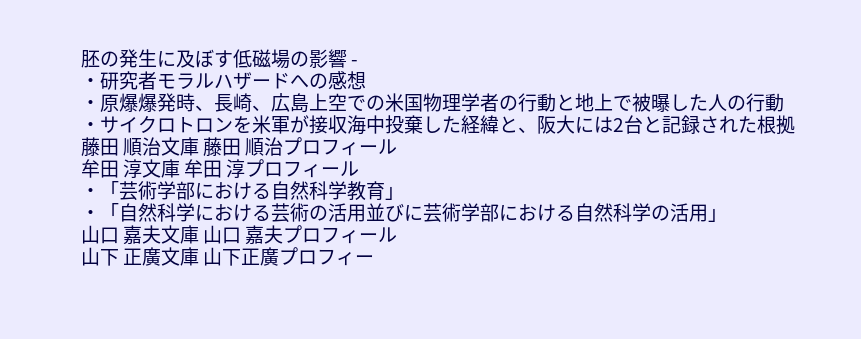胚の発生に及ぼす低磁場の影響 -
・研究者モラルハザードへの感想
・原爆爆発時、長崎、広島上空での米国物理学者の行動と地上で被曝した人の行動
・サイクロトロンを米軍が接収海中投棄した経緯と、阪大には2台と記録された根拠
藤田 順治文庫 藤田 順治プロフィール
牟田 淳文庫 牟田 淳プロフィール
・「芸術学部における自然科学教育」
・「自然科学における芸術の活用並びに芸術学部における自然科学の活用」
山口 嘉夫文庫 山口 嘉夫プロフィール
山下 正廣文庫 山下正廣プロフィー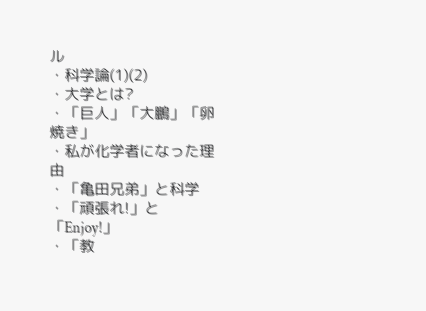ル
・科学論(1)(2)
・大学とは?
・「巨人」「大鵬」「卵焼き」
・私が化学者になった理由
・「亀田兄弟」と科学
・「頑張れ!」と「Enjoy!」
・「教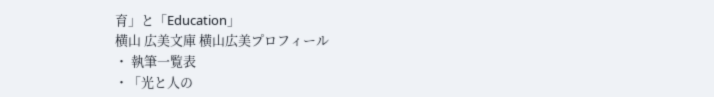育」と「Education」
横山 広美文庫 横山広美プロフィール
・ 執筆一覧表
・「光と人の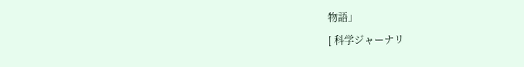物語」
[ 科学ジャーナリ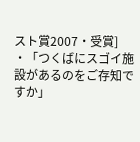スト賞2007・受賞]
・「つくばにスゴイ施設があるのをご存知ですか」